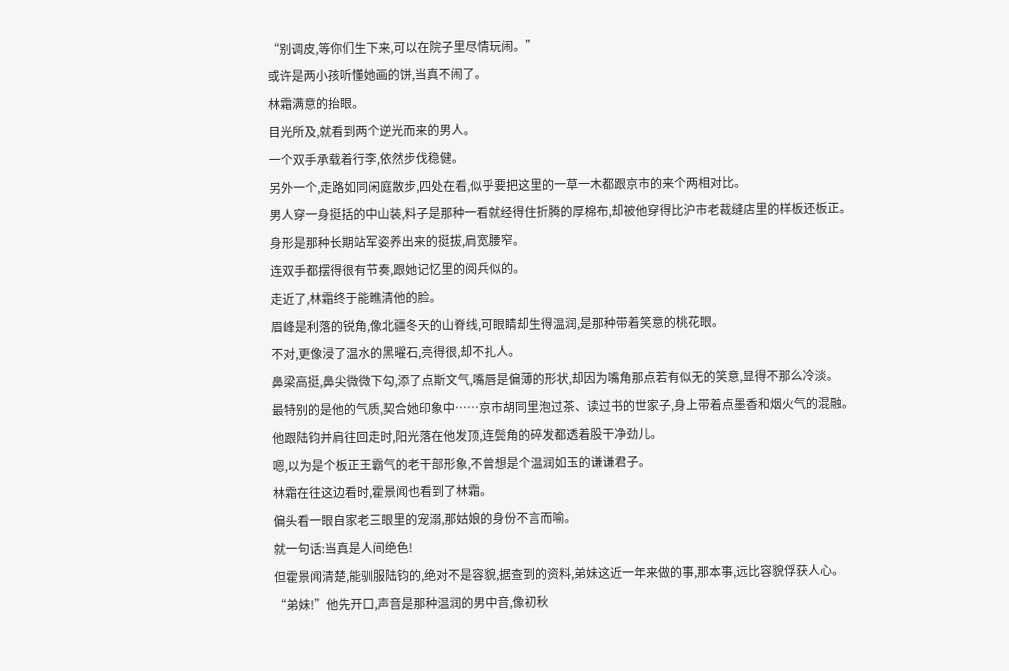“别调皮,等你们生下来,可以在院子里尽情玩闹。”
或许是两小孩听懂她画的饼,当真不闹了。
林霜满意的抬眼。
目光所及,就看到两个逆光而来的男人。
一个双手承载着行李,依然步伐稳健。
另外一个,走路如同闲庭散步,四处在看,似乎要把这里的一草一木都跟京市的来个两相对比。
男人穿一身挺括的中山装,料子是那种一看就经得住折腾的厚棉布,却被他穿得比沪市老裁缝店里的样板还板正。
身形是那种长期站军姿养出来的挺拔,肩宽腰窄。
连双手都摆得很有节奏,跟她记忆里的阅兵似的。
走近了,林霜终于能瞧清他的脸。
眉峰是利落的锐角,像北疆冬天的山脊线,可眼睛却生得温润,是那种带着笑意的桃花眼。
不对,更像浸了温水的黑曜石,亮得很,却不扎人。
鼻梁高挺,鼻尖微微下勾,添了点斯文气,嘴唇是偏薄的形状,却因为嘴角那点若有似无的笑意,显得不那么冷淡。
最特别的是他的气质,契合她印象中……京市胡同里泡过茶、读过书的世家子,身上带着点墨香和烟火气的混融。
他跟陆钧并肩往回走时,阳光落在他发顶,连鬓角的碎发都透着股干净劲儿。
嗯,以为是个板正王霸气的老干部形象,不曾想是个温润如玉的谦谦君子。
林霜在往这边看时,霍景闻也看到了林霜。
偏头看一眼自家老三眼里的宠溺,那姑娘的身份不言而喻。
就一句话:当真是人间绝色!
但霍景闻清楚,能驯服陆钧的,绝对不是容貌,据查到的资料,弟妹这近一年来做的事,那本事,远比容貌俘获人心。
“弟妹!”他先开口,声音是那种温润的男中音,像初秋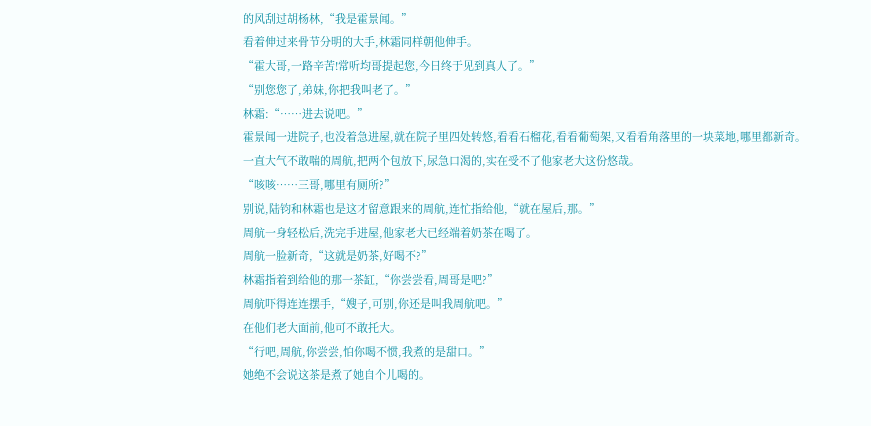的风刮过胡杨林,“我是霍景闻。”
看着伸过来骨节分明的大手,林霜同样朝他伸手。
“霍大哥,一路辛苦!常听均哥提起您,今日终于见到真人了。”
“别您您了,弟妹,你把我叫老了。”
林霜:“……进去说吧。”
霍景闻一进院子,也没着急进屋,就在院子里四处转悠,看看石榴花,看看葡萄架,又看看角落里的一块菜地,哪里都新奇。
一直大气不敢喘的周航,把两个包放下,尿急口渴的,实在受不了他家老大这份悠哉。
“咳咳……三哥,哪里有厕所?”
别说,陆钧和林霜也是这才留意跟来的周航,连忙指给他,“就在屋后,那。”
周航一身轻松后,洗完手进屋,他家老大已经端着奶茶在喝了。
周航一脸新奇,“这就是奶茶,好喝不?”
林霜指着到给他的那一茶缸,“你尝尝看,周哥是吧?”
周航吓得连连摆手,“嫂子,可别,你还是叫我周航吧。”
在他们老大面前,他可不敢托大。
“行吧,周航,你尝尝,怕你喝不惯,我煮的是甜口。”
她绝不会说这茶是煮了她自个儿喝的。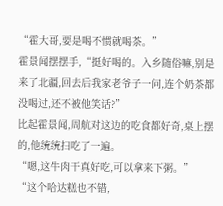“霍大哥,要是喝不惯就喝茶。”
霍景闻摆摆手,“挺好喝的。入乡随俗嘛,别是来了北疆,回去后我家老爷子一问,连个奶茶都没喝过,还不被他笑话?”
比起霍景闻,周航对这边的吃食都好奇,桌上摆的,他统统扫吃了一遍。
“嗯,这牛肉干真好吃,可以拿来下粥。”
“这个哈达糕也不错,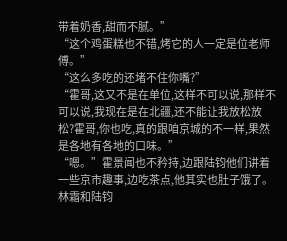带着奶香,甜而不腻。”
“这个鸡蛋糕也不错,烤它的人一定是位老师傅。”
“这么多吃的还堵不住你嘴?”
“霍哥,这又不是在单位,这样不可以说,那样不可以说,我现在是在北疆,还不能让我放松放松?霍哥,你也吃,真的跟咱京城的不一样,果然是各地有各地的口味。”
“嗯。”霍景闻也不矜持,边跟陆钧他们讲着一些京市趣事,边吃茶点,他其实也肚子饿了。
林霜和陆钧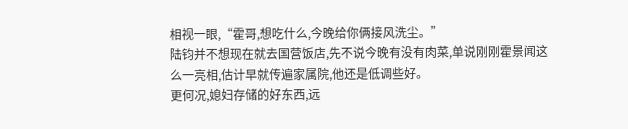相视一眼,“霍哥,想吃什么,今晚给你俩接风洗尘。”
陆钧并不想现在就去国营饭店,先不说今晚有没有肉菜,单说刚刚霍景闻这么一亮相,估计早就传遍家属院,他还是低调些好。
更何况,媳妇存储的好东西,远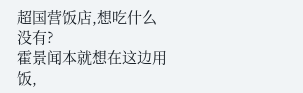超国营饭店,想吃什么没有?
霍景闻本就想在这边用饭,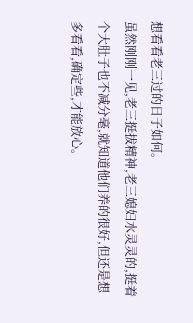想看看老三过的日子如何。
虽然刚刚一见,老三挺拔精神,老三媳妇水灵灵的,挺着个大肚子也不减分毫,就知道他们养的很好,但还是想多看看,确定些,才能放心。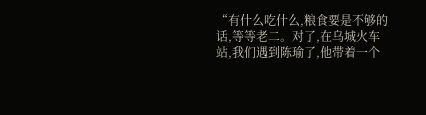“有什么吃什么,粮食要是不够的话,等等老二。对了,在乌城火车站,我们遇到陈瑜了,他带着一个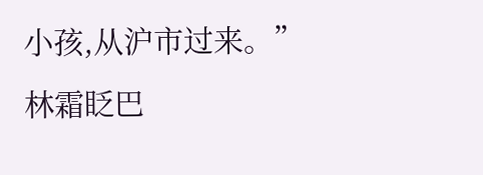小孩,从沪市过来。”
林霜眨巴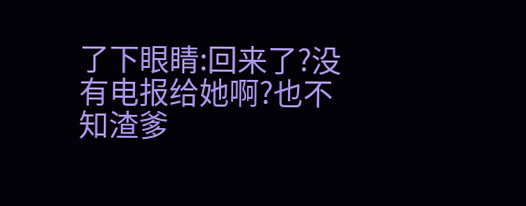了下眼睛:回来了?没有电报给她啊?也不知渣爹